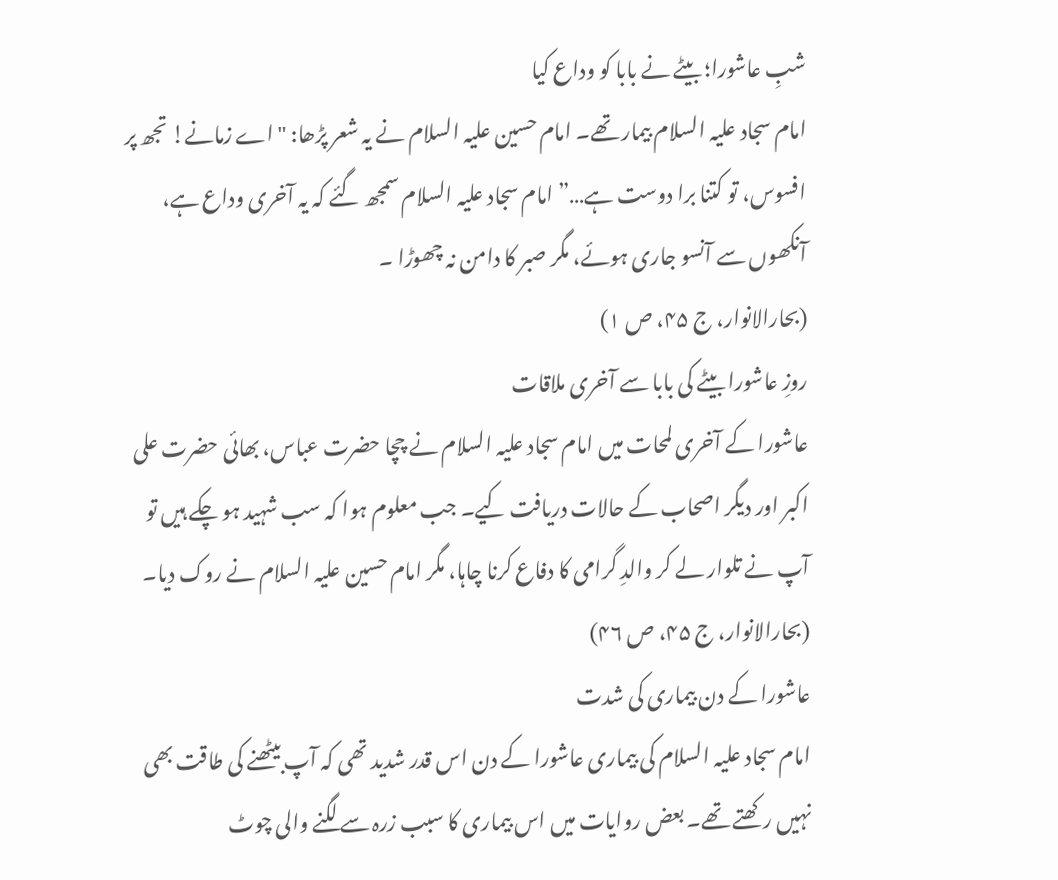شبِ عاشورا؛ بیٹے نے بابا کو وداع کیا
امام سجاد علیہ السلام بیمار تھے۔ امام حسین علیہ السلام نے یہ شعر پڑھا: "اے زمانے! تجھ پر افسوس، تو کتنا برا دوست ہے…” امام سجاد علیہ السلام سمجھ گئے کہ یہ آخری وداع ہے، آنکھوں سے آنسو جاری ہوئے، مگر صبر کا دامن نہ چھوڑا ۔
(بحارالانوار، ج ۴۵، ص ۱)
روزِ عاشورا بیٹے کی بابا سے آخری ملاقات
عاشورا کے آخری لمحات میں امام سجاد علیہ السلام نے چچا حضرت عباس، بھائی حضرت علی اکبر اور دیگر اصحاب کے حالات دریافت کیے۔ جب معلوم ہوا کہ سب شہید ہو چکے ہیں تو آپ نے تلوار لے کر والدِ گرامی کا دفاع کرنا چاہا، مگر امام حسین علیہ السلام نے روک دیا۔
(بحارالانوار، ج ۴۵، ص ۴۶)
عاشورا کے دن بیماری کی شدت
امام سجاد علیہ السلام کی بیماری عاشورا کے دن اس قدر شدید تھی کہ آپ بیٹھنے کی طاقت بھی نہیں رکھتے تھے۔ بعض روایات میں اس بیماری کا سبب زرہ سے لگنے والی چوٹ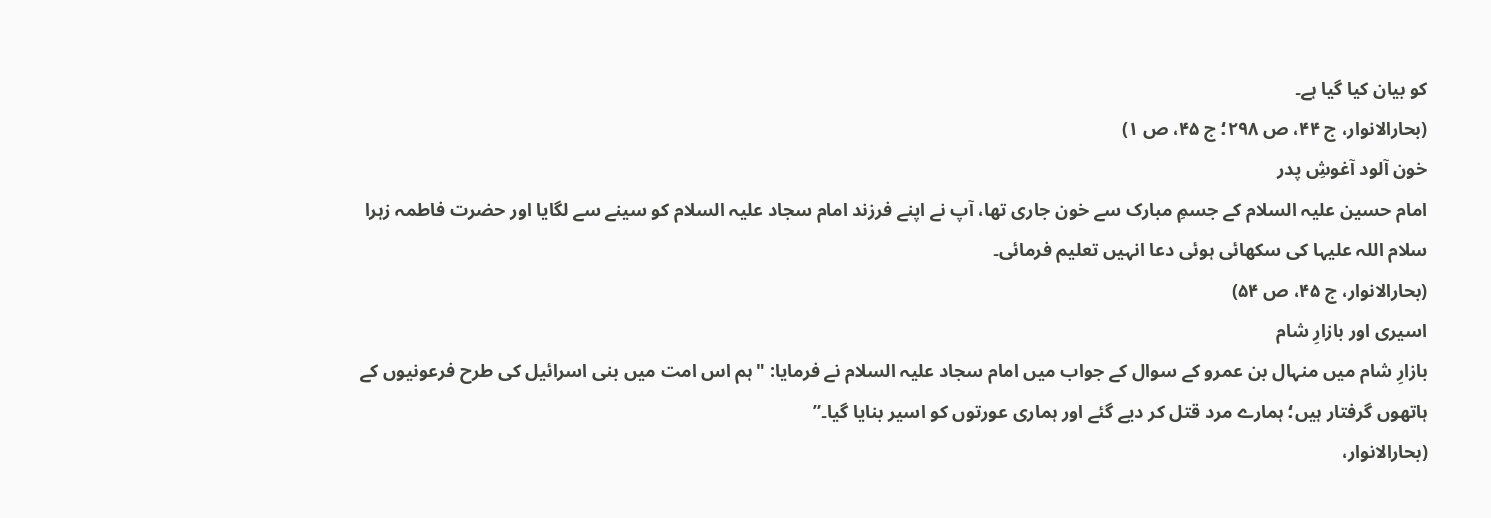کو بیان کیا گیا ہے۔
(بحارالانوار، ج ۴۴، ص ۲۹۸؛ ج ۴۵، ص ۱)
خون آلود آغوشِ پدر
امام حسین علیہ السلام کے جسمِ مبارک سے خون جاری تھا، آپ نے اپنے فرزند امام سجاد علیہ السلام کو سینے سے لگایا اور حضرت فاطمہ زہرا سلام اللہ علیہا کی سکھائی ہوئی دعا انہیں تعلیم فرمائی۔
(بحارالانوار، ج ۴۵، ص ۵۴)
اسیری اور بازارِ شام
بازارِ شام میں منہال بن عمرو کے سوال کے جواب میں امام سجاد علیہ السلام نے فرمایا: "ہم اس امت میں بنی اسرائیل کی طرح فرعونیوں کے ہاتھوں گرفتار ہیں؛ ہمارے مرد قتل کر دیے گئے اور ہماری عورتوں کو اسیر بنایا گیا۔”
(بحارالانوار،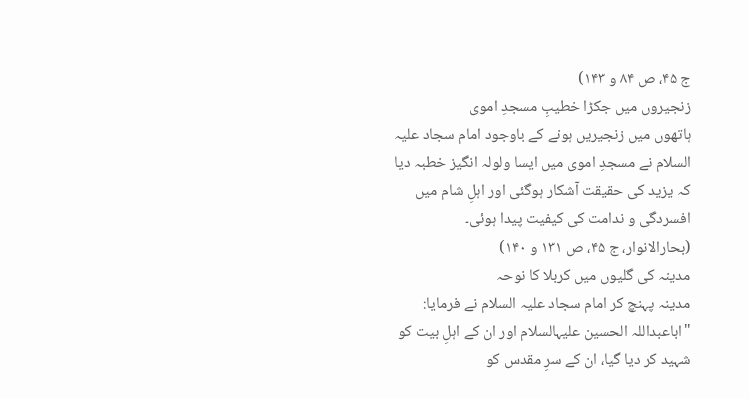ج ۴۵، ص ۸۴ و ۱۴۳)
زنجیروں میں جکڑا خطیبِ مسجدِ اموی
ہاتھوں میں زنجیریں ہونے کے باوجود امام سجاد علیہ السلام نے مسجدِ اموی میں ایسا ولولہ انگیز خطبہ دیا کہ یزید کی حقیقت آشکار ہوگئی اور اہلِ شام میں افسردگی و ندامت کی کیفیت پیدا ہوئی۔
(بحارالانوار، ج ۴۵، ص ۱۳۱ و ۱۴۰)
مدینہ کی گلیوں میں کربلا کا نوحہ
مدینہ پہنچ کر امام سجاد علیہ السلام نے فرمایا: "اباعبداللہ الحسین علیہالسلام اور ان کے اہلِ بیت کو شہید کر دیا گیا، ان کے سرِ مقدس کو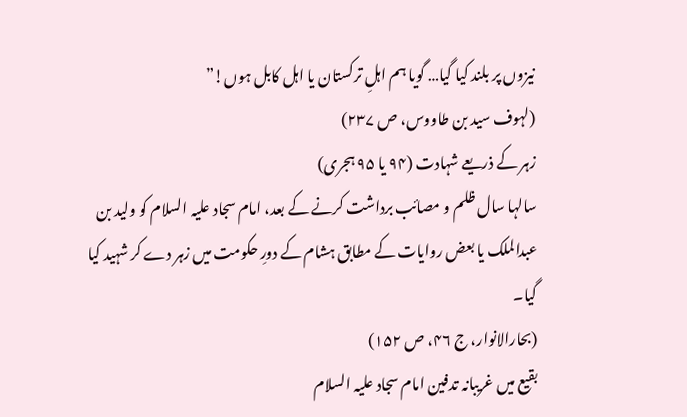نیزوں پر بلند کیا گیا… گویا ہم اہلِ ترکستان یا اہل کابل ہوں!”
(لہوف سید بن طاووس، ص ۲۳۷)
زہر کے ذریعے شہادت (۹۴ یا ۹۵ ہجری)
سالہا سال ظلم و مصائب برداشت کرنے کے بعد، امام سجاد علیہ السلام کو ولید بن عبدالملک یا بعض روایات کے مطابق ہشام کے دورِ حکومت میں زہر دے کر شہید کیا گیا۔
(بحارالانوار، ج ۴۶، ص ۱۵۲)
بقیع میں غریبانہ تدفین امام سجاد علیہ السلام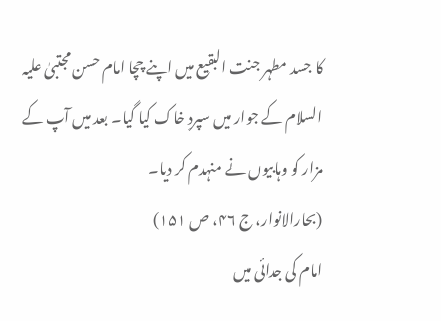کا جسد مطہر جنت البقیع میں اپنے چچا امام حسن مجتبیٰ علیہ السلام کے جوار میں سپردِ خاک کیا گیا۔ بعد میں آپ کے مزار کو وہابیوں نے منہدم کر دیا۔
(بحارالانوار، ج ۴۶، ص ۱۵۱)
امام کی جدائی میں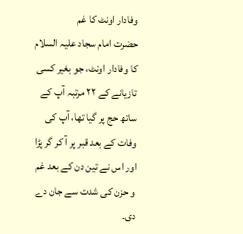وفادار اونٹ کا غم
حضرت امام سجاد علیہ السلام کا وفادار اونٹ، جو بغیر کسی تازیانے کے ۲۲ مرتبہ آپ کے ساتھ حج پر گیا تھا، آپ کی وفات کے بعد قبر پر آ کر گر پڑا اور اس نے تین دن کے بعد غم و حزن کی شدت سے جان دے دی۔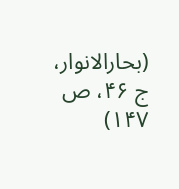(بحارالانوار، ج ۴۶، ص ۱۴۷)